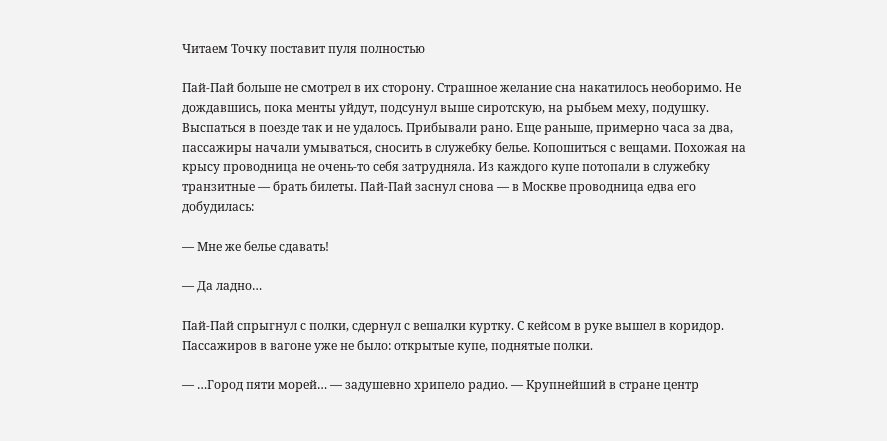Читаем Точку поставит пуля полностью

Пай-Пай больше не смотрел в их сторону. Страшное желание сна накатилось необоримо. Не дождавшись, пока менты уйдут, подсунул выше сиротскую, на рыбьем меху, подушку. Выспаться в поезде так и не удалось. Прибывали рано. Еще раньше, примерно часа за два, пассажиры начали умываться, сносить в служебку белье. Копошиться с вещами. Похожая на крысу проводница не очень-то себя затрудняла. Из каждого купе потопали в служебку транзитные — брать билеты. Пай-Пай заснул снова — в Москве проводница едва его добудилась:

— Мне же белье сдавать!

— Да ладно…

Пай-Пай спрыгнул с полки, сдернул с вешалки куртку. С кейсом в руке вышел в коридор. Пассажиров в вагоне уже не было: открытые купе, поднятые полки.

— …Город пяти морей… — задушевно хрипело радио. — Крупнейший в стране центр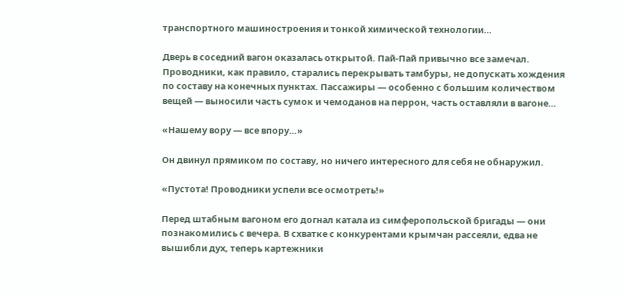транспортного машиностроения и тонкой химической технологии…

Дверь в соседний вагон оказалась открытой. Пай-Пай привычно все замечал. Проводники, как правило, старались перекрывать тамбуры, не допускать хождения по составу на конечных пунктах. Пассажиры — особенно с большим количеством вещей — выносили часть сумок и чемоданов на перрон, часть оставляли в вагоне…

«Нашему вору — все впору…»

Он двинул прямиком по составу, но ничего интересного для себя не обнаружил.

«Пустота! Проводники успели все осмотреть!»

Перед штабным вагоном его догнал катала из симферопольской бригады — они познакомились с вечера. В схватке с конкурентами крымчан рассеяли, едва не вышибли дух, теперь картежники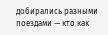добирались разными поездами — кто как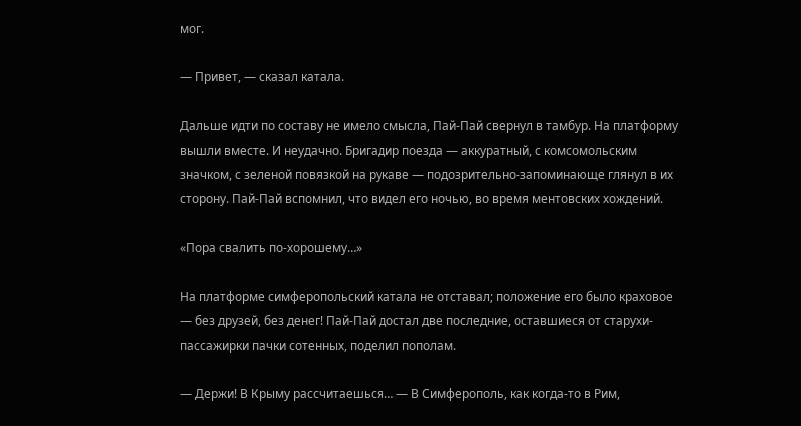мог.

— Привет, — сказал катала.

Дальше идти по составу не имело смысла, Пай-Пай свернул в тамбур. На платформу вышли вместе. И неудачно. Бригадир поезда — аккуратный, с комсомольским значком, с зеленой повязкой на рукаве — подозрительно-запоминающе глянул в их сторону. Пай-Пай вспомнил, что видел его ночью, во время ментовских хождений.

«Пора свалить по-хорошему…»

На платформе симферопольский катала не отставал; положение его было краховое — без друзей, без денег! Пай-Пай достал две последние, оставшиеся от старухи-пассажирки пачки сотенных, поделил пополам.

— Держи! В Крыму рассчитаешься… — В Симферополь, как когда-то в Рим,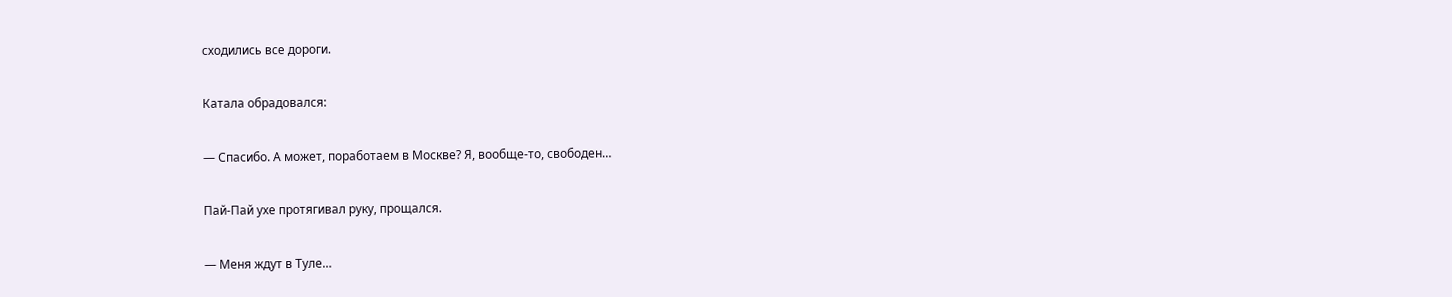сходились все дороги.

Катала обрадовался:

— Спасибо. А может, поработаем в Москве? Я, вообще-то, свободен…

Пай-Пай ухе протягивал руку, прощался.

— Меня ждут в Туле…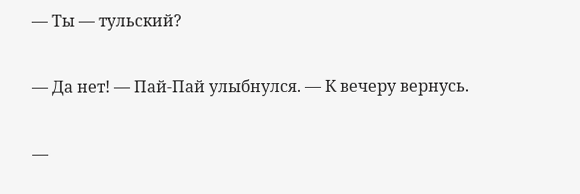— Ты — тульский?

— Да нет! — Пай-Пай улыбнулся. — К вечеру вернусь.

—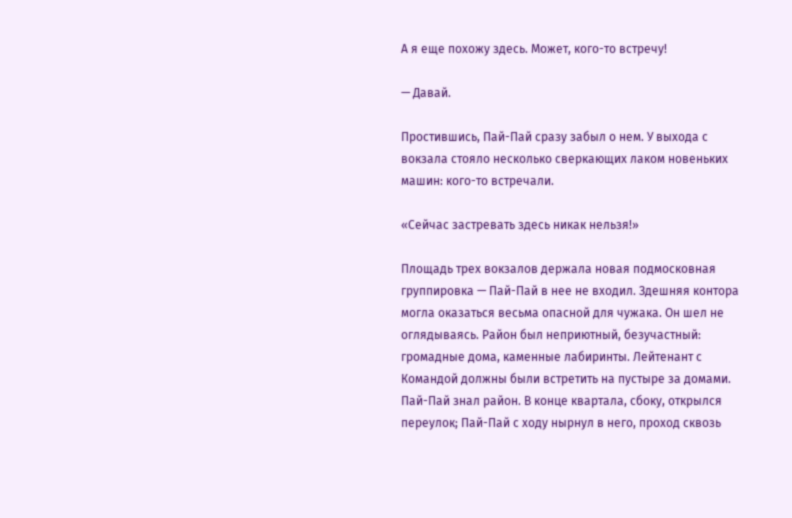А я еще похожу здесь. Может, кого-то встречу!

— Давай.

Простившись, Пай-Пай сразу забыл о нем. У выхода с вокзала стояло несколько сверкающих лаком новеньких машин: кого-то встречали.

«Сейчас застревать здесь никак нельзя!»

Площадь трех вокзалов держала новая подмосковная группировка — Пай-Пай в нее не входил. Здешняя контора могла оказаться весьма опасной для чужака. Он шел не оглядываясь. Район был неприютный, безучастный: громадные дома, каменные лабиринты. Лейтенант с Командой должны были встретить на пустыре за домами. Пай-Пай знал район. В конце квартала, сбоку, открылся переулок; Пай-Пай с ходу нырнул в него, проход сквозь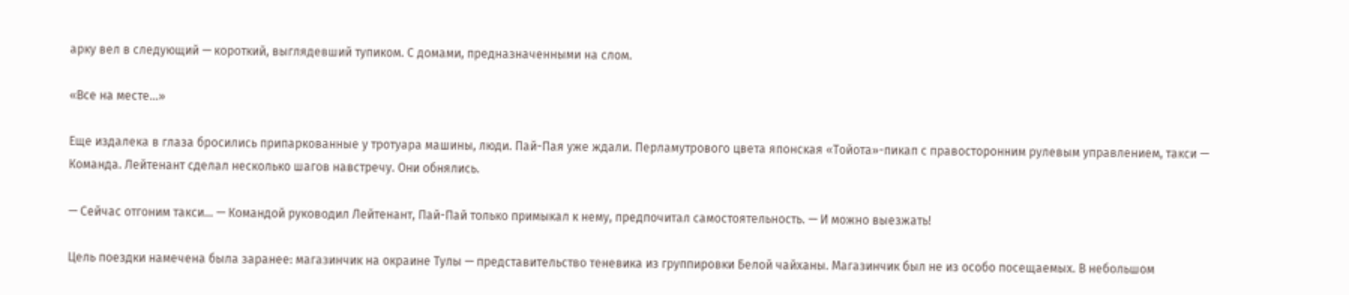арку вел в следующий — короткий, выглядевший тупиком. С домами, предназначенными на слом.

«Все на месте…»

Еще издалека в глаза бросились припаркованные у тротуара машины, люди. Пай-Пая уже ждали. Перламутрового цвета японская «Тойота»-пикап с правосторонним рулевым управлением, такси — Команда. Лейтенант сделал несколько шагов навстречу. Они обнялись.

— Сейчас отгоним такси… — Командой руководил Лейтенант, Пай-Пай только примыкал к нему, предпочитал самостоятельность. — И можно выезжать!

Цель поездки намечена была заранее: магазинчик на окраине Тулы — представительство теневика из группировки Белой чайханы. Магазинчик был не из особо посещаемых. В небольшом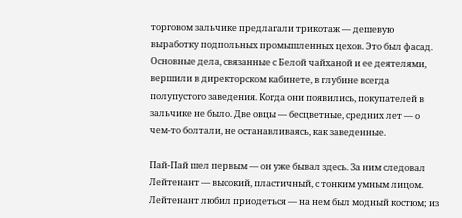торговом зальчике предлагали трикотаж — дешевую выработку подпольных промышленных цехов. Это был фасад. Основные дела, связанные с Белой чайханой и ее деятелями, вершили в директорском кабинете, в глубине всегда полупустого заведения. Когда они появились, покупателей в зальчике не было. Две овцы — бесцветные, средних лет — о чем-то болтали, не останавливаясь, как заведенные.

Пай-Пай шел первым — он уже бывал здесь. За ним следовал Лейтенант — высокий, пластичный, с тонким умным лицом. Лейтенант любил приодеться — на нем был модный костюм; из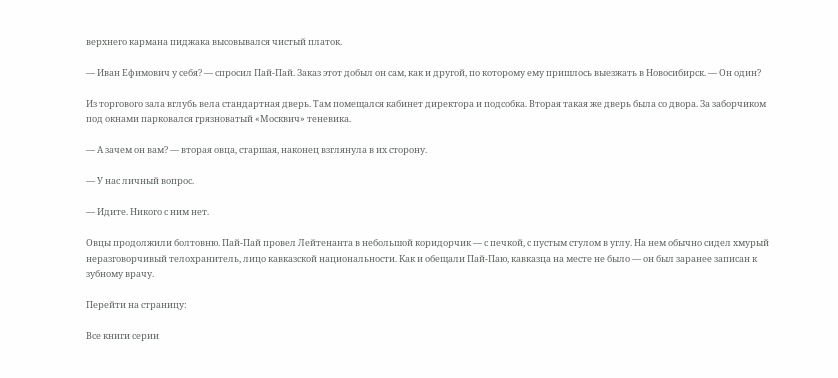верхнего кармана пиджака высовывался чистый платок.

— Иван Ефимович у себя? — спросил Пай-Пай. Заказ этот добыл он сам, как и другой, по которому ему пришлось выезжать в Новосибирск. — Он один?

Из торгового зала вглубь вела стандартная дверь. Там помещался кабинет директора и подсобка. Вторая такая же дверь была со двора. За заборчиком под окнами парковался грязноватый «Москвич» теневика.

— А зачем он вам? — вторая овца, старшая, наконец взглянула в их сторону.

— У нас личный вопрос.

— Идите. Никого с ним нет.

Овцы продолжили болтовню. Пай-Пай провел Лейтенанта в небольшой коридорчик — с печкой, с пустым стулом в углу. На нем обычно сидел хмурый неразговорчивый телохранитель, лицо кавказской национальности. Как и обещали Пай-Паю, кавказца на месте не было — он был заранее записан к зубному врачу.

Перейти на страницу:

Все книги серии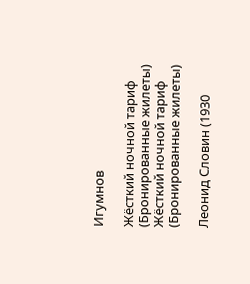Игумнов

Жёсткий ночной тариф (Бронированные жилеты)
Жёсткий ночной тариф (Бронированные жилеты)

Леонид Словин (1930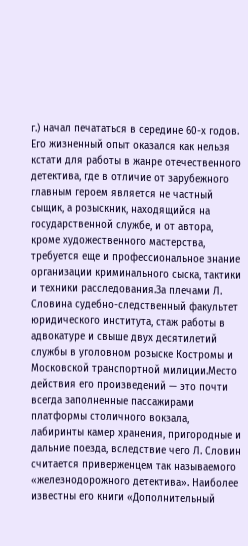г.) начал печататься в середине 60-х годов. Его жизненный опыт оказался как нельзя кстати для работы в жанре отечественного детектива, где в отличие от зарубежного главным героем является не частный сыщик, а розыскник, находящийся на государственной службе, и от автора, кроме художественного мастерства, требуется еще и профессиональное знание организации криминального сыска, тактики и техники расследования.За плечами Л. Словина судебно-следственный факультет юридического института, стаж работы в адвокатуре и свыше двух десятилетий службы в уголовном розыске Костромы и Московской транспортной милиции.Место действия его произведений — это почти всегда заполненные пассажирами платформы столичного вокзала, лабиринты камер хранения, пригородные и дальние поезда, вследствие чего Л. Словин считается приверженцем так называемого «железнодорожного детектива». Наиболее известны его книги «Дополнительный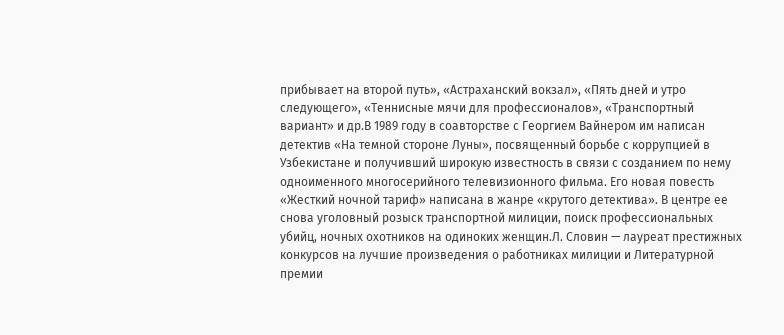прибывает на второй путь», «Астраханский вокзал», «Пять дней и утро следующего», «Теннисные мячи для профессионалов», «Транспортный вариант» и др.В 1989 году в соавторстве с Георгием Вайнером им написан детектив «На темной стороне Луны», посвященный борьбе с коррупцией в Узбекистане и получивший широкую известность в связи с созданием по нему одноименного многосерийного телевизионного фильма. Его новая повесть «Жесткий ночной тариф» написана в жанре «крутого детектива». В центре ее снова уголовный розыск транспортной милиции, поиск профессиональных убийц, ночных охотников на одиноких женщин.Л. Словин — лауреат престижных конкурсов на лучшие произведения о работниках милиции и Литературной премии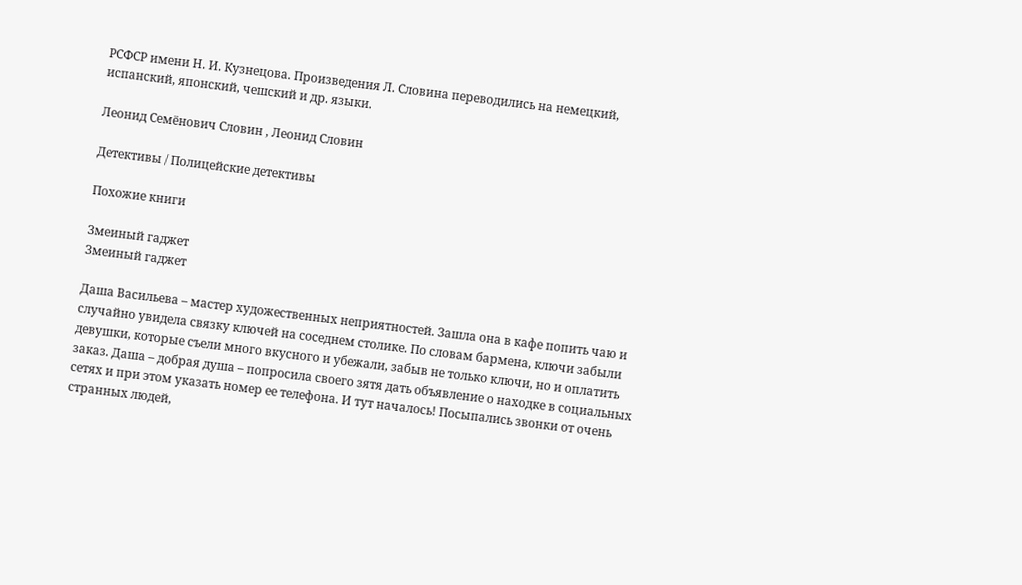РСФСР имени Н. И. Кузнецова. Произведения Л. Словина переводились на немецкий, испанский, японский, чешский и др. языки.

Леонид Семёнович Словин , Леонид Словин

Детективы / Полицейские детективы

Похожие книги

Змеиный гаджет
Змеиный гаджет

Даша Васильева – мастер художественных неприятностей. Зашла она в кафе попить чаю и случайно увидела связку ключей на соседнем столике. По словам бармена, ключи забыли девушки, которые съели много вкусного и убежали, забыв не только ключи, но и оплатить заказ. Даша – добрая душа – попросила своего зятя дать объявление о находке в социальных сетях и при этом указать номер ее телефона. И тут началось! Посыпались звонки от очень странных людей,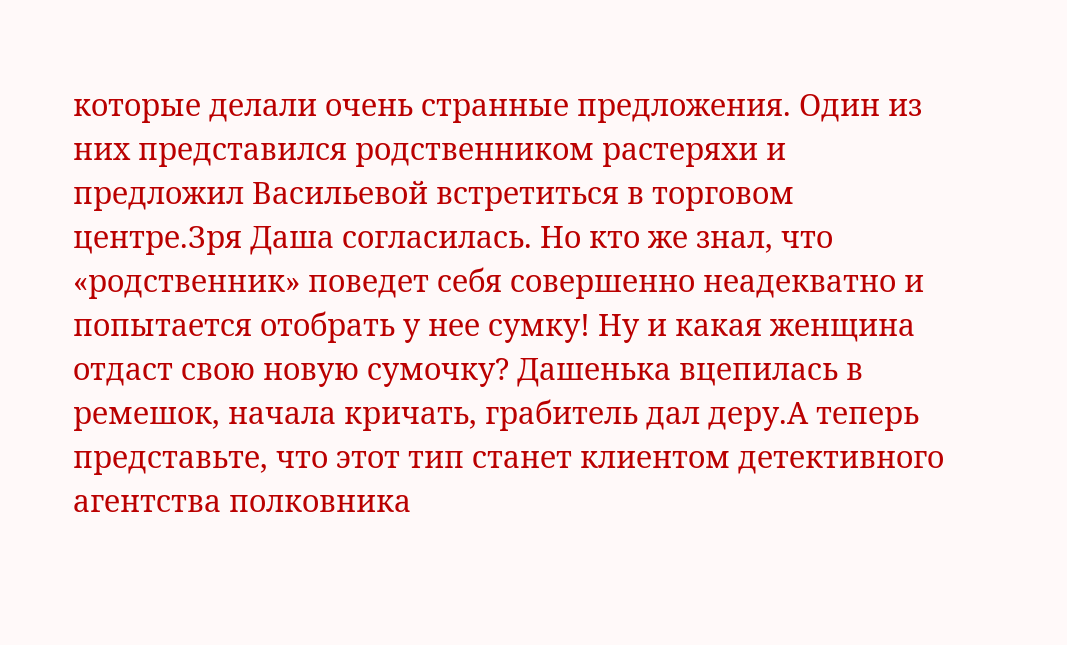которые делали очень странные предложения. Один из них представился родственником растеряхи и предложил Васильевой встретиться в торговом центре.Зря Даша согласилась. Но кто же знал, что «родственник» поведет себя совершенно неадекватно и попытается отобрать у нее сумку! Ну и какая женщина отдаст свою новую сумочку? Дашенька вцепилась в ремешок, начала кричать, грабитель дал деру.А теперь представьте, что этот тип станет клиентом детективного агентства полковника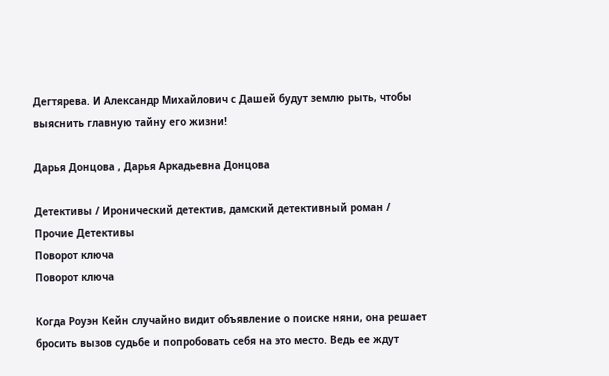Дегтярева. И Александр Михайлович с Дашей будут землю рыть, чтобы выяснить главную тайну его жизни!

Дарья Донцова , Дарья Аркадьевна Донцова

Детективы / Иронический детектив, дамский детективный роман / Прочие Детективы
Поворот ключа
Поворот ключа

Когда Роуэн Кейн случайно видит объявление о поиске няни, она решает бросить вызов судьбе и попробовать себя на это место. Ведь ее ждут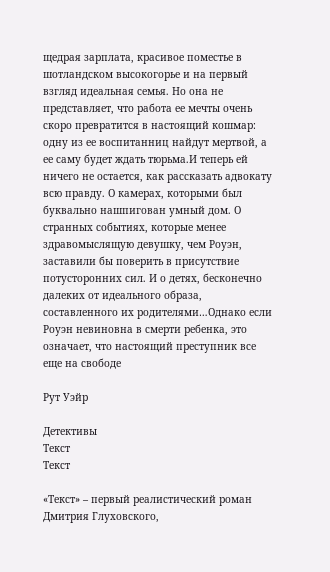щедрая зарплата, красивое поместье в шотландском высокогорье и на первый взгляд идеальная семья. Но она не представляет, что работа ее мечты очень скоро превратится в настоящий кошмар: одну из ее воспитанниц найдут мертвой, а ее саму будет ждать тюрьма.И теперь ей ничего не остается, как рассказать адвокату всю правду. О камерах, которыми был буквально нашпигован умный дом. О странных событиях, которые менее здравомыслящую девушку, чем Роуэн, заставили бы поверить в присутствие потусторонних сил. И о детях, бесконечно далеких от идеального образа, составленного их родителями…Однако если Роуэн невиновна в смерти ребенка, это означает, что настоящий преступник все еще на свободе

Рут Уэйр

Детективы
Текст
Текст

«Текст» – первый реалистический роман Дмитрия Глуховского,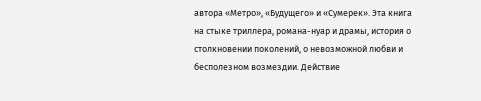автора «Метро», «Будущего» и «Сумерек». Эта книга на стыке триллера, романа-нуар и драмы, история о столкновении поколений, о невозможной любви и бесполезном возмездии. Действие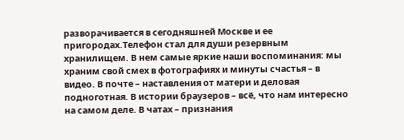разворачивается в сегодняшней Москве и ее пригородах.Телефон стал для души резервным хранилищем. В нем самые яркие наши воспоминания: мы храним свой смех в фотографиях и минуты счастья – в видео. В почте – наставления от матери и деловая подноготная. В истории браузеров – всё, что нам интересно на самом деле. В чатах – признания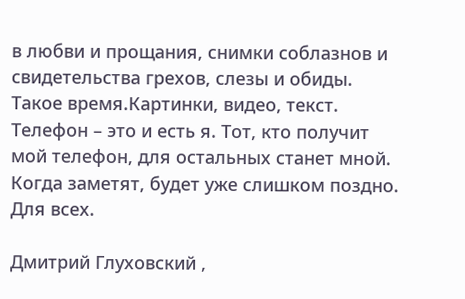в любви и прощания, снимки соблазнов и свидетельства грехов, слезы и обиды. Такое время.Картинки, видео, текст. Телефон – это и есть я. Тот, кто получит мой телефон, для остальных станет мной. Когда заметят, будет уже слишком поздно. Для всех.

Дмитрий Глуховский ,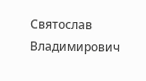Святослав Владимирович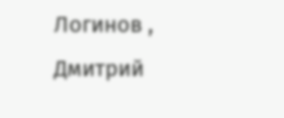Логинов , Дмитрий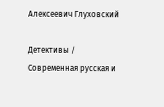Алексеевич Глуховский

Детективы / Современная русская и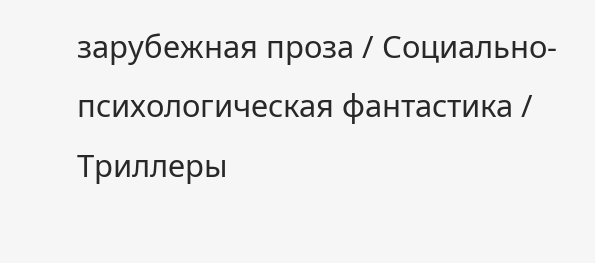зарубежная проза / Социально-психологическая фантастика / Триллеры